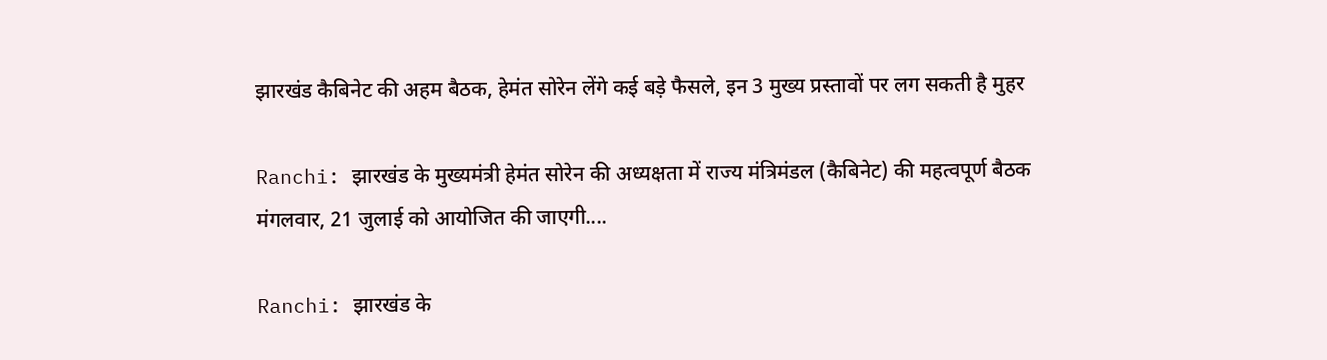झारखंड कैबिनेट की अहम बैठक, हेमंत सोरेन लेंगे कई बड़े फैसले, इन 3 मुख्य प्रस्तावों पर लग सकती है मुहर

Ranchi: झारखंड के मुख्यमंत्री हेमंत सोरेन की अध्यक्षता में राज्य मंत्रिमंडल (कैबिनेट) की महत्वपूर्ण बैठक मंगलवार, 21 जुलाई को आयोजित की जाएगी....

Ranchi: झारखंड के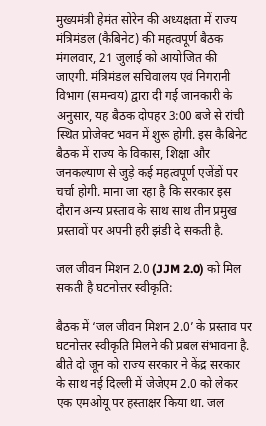मुख्यमंत्री हेमंत सोरेन की अध्यक्षता में राज्य मंत्रिमंडल (कैबिनेट) की महत्वपूर्ण बैठक मंगलवार, 21 जुलाई को आयोजित की जाएगी. मंत्रिमंडल सचिवालय एवं निगरानी विभाग (समन्वय) द्वारा दी गई जानकारी के अनुसार, यह बैठक दोपहर 3:00 बजे से रांची स्थित प्रोजेक्ट भवन में शुरू होगी. इस कैबिनेट बैठक में राज्य के विकास, शिक्षा और जनकल्याण से जुड़े कई महत्वपूर्ण एजेंडों पर चर्चा होगी. माना जा रहा है कि सरकार इस दौरान अन्य प्रस्ताव के साथ साथ तीन प्रमुख प्रस्तावों पर अपनी हरी झंडी दे सकती है.

जल जीवन मिशन 2.0 (JJM 2.0) को मिल सकती है घटनोत्तर स्वीकृति:

बैठक में ‘जल जीवन मिशन 2.0’ के प्रस्ताव पर घटनोत्तर स्वीकृति मिलने की प्रबल संभावना है. बीते दो जून को राज्य सरकार ने केंद्र सरकार के साथ नई दिल्ली में जेजेएम 2.0 को लेकर एक एमओयू पर हस्ताक्षर किया था. जल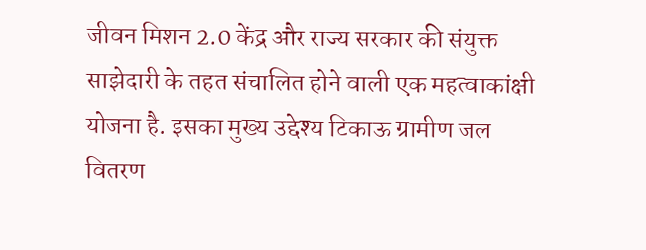जीवन मिशन 2.0 केंद्र और राज्य सरकार की संयुक्त साझेदारी के तहत संचालित होने वाली एक महत्वाकांक्षी योजना है. इसका मुख्य उद्देश्य टिकाऊ ग्रामीण जल वितरण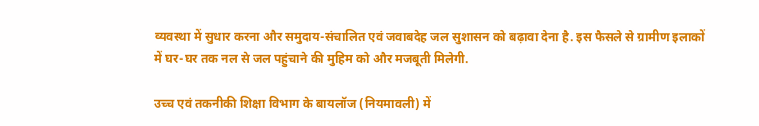व्यवस्था में सुधार करना और समुदाय-संचालित एवं जवाबदेह जल सुशासन को बढ़ावा देना है. इस फैसले से ग्रामीण इलाकों में घर-घर तक नल से जल पहुंचाने की मुहिम को और मजबूती मिलेगी.

उच्च एवं तकनीकी शिक्षा विभाग के बायलॉज (नियमावली) में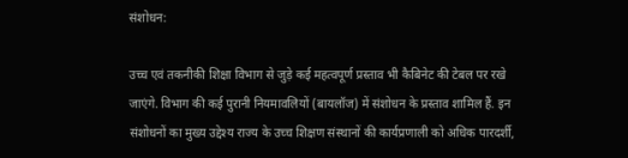संशोधन:

उच्च एवं तकनीकी शिक्षा विभाग से जुड़े कई महत्वपूर्ण प्रस्ताव भी कैबिनेट की टेबल पर रखे जाएंगे. विभाग की कई पुरानी नियमावलियों (बायलॉज) में संशोधन के प्रस्ताव शामिल हैं. इन संशोधनों का मुख्य उद्देश्य राज्य के उच्च शिक्षण संस्थानों की कार्यप्रणाली को अधिक पारदर्शी,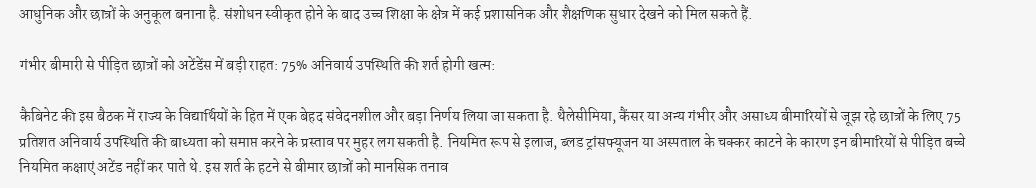आधुनिक और छात्रों के अनुकूल बनाना है. संशोधन स्वीकृत होने के बाद उच्च शिक्षा के क्षेत्र में कई प्रशासनिक और शैक्षणिक सुधार देखने को मिल सकते हैं.

गंभीर बीमारी से पीड़ित छात्रों को अटेंडेंस में बड़ी राहत: 75% अनिवार्य उपस्थिति की शर्त होगी खत्म:

कैबिनेट की इस बैठक में राज्य के विद्यार्थियों के हित में एक बेहद संवेदनशील और बड़ा निर्णय लिया जा सकता है. थैलेसीमिया, कैंसर या अन्य गंभीर और असाध्य बीमारियों से जूझ रहे छात्रों के लिए 75 प्रतिशत अनिवार्य उपस्थिति की बाध्यता को समाप्त करने के प्रस्ताव पर मुहर लग सकती है. नियमित रूप से इलाज, ब्लड ट्रांसफ्यूजन या अस्पताल के चक्कर काटने के कारण इन बीमारियों से पीड़ित बच्चे नियमित कक्षाएं अटेंड नहीं कर पाते थे. इस शर्त के हटने से बीमार छात्रों को मानसिक तनाव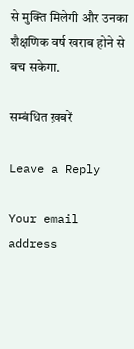से मुक्ति मिलेगी और उनका शैक्षणिक वर्ष खराब होने से बच सकेगा.

सम्बंधित ख़बरें

Leave a Reply

Your email address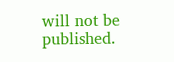will not be published.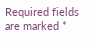Required fields are marked *